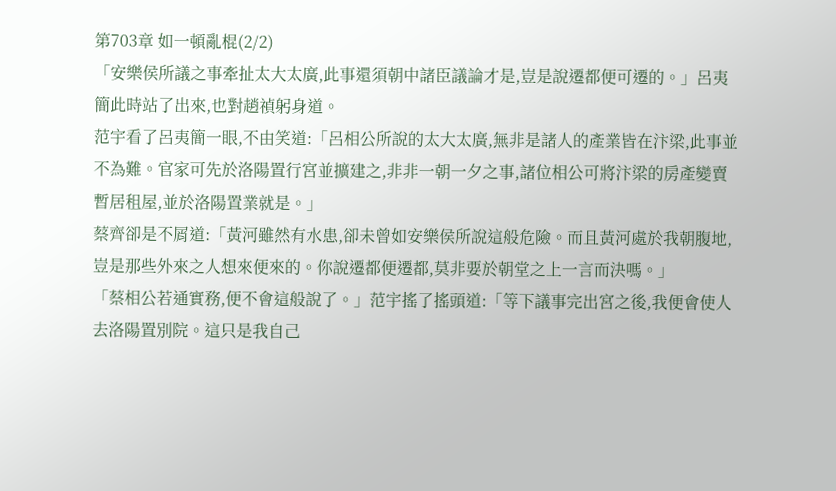第703章 如一頓亂棍(2/2)
「安樂侯所議之事牽扯太大太廣,此事還須朝中諸臣議論才是,豈是說遷都便可遷的。」呂夷簡此時站了出來,也對趙禎躬身道。
范宇看了呂夷簡一眼,不由笑道:「呂相公所說的太大太廣,無非是諸人的產業皆在汴梁,此事並不為難。官家可先於洛陽置行宮並擴建之,非非一朝一夕之事,諸位相公可將汴梁的房產變賣暫居租屋,並於洛陽置業就是。」
蔡齊卻是不屑道:「黃河雖然有水患,卻未曾如安樂侯所說這般危險。而且黃河處於我朝腹地,豈是那些外來之人想來便來的。你說遷都便遷都,莫非要於朝堂之上一言而決嗎。」
「蔡相公若通實務,便不會這般說了。」范宇搖了搖頭道:「等下議事完出宮之後,我便會使人去洛陽置別院。這只是我自己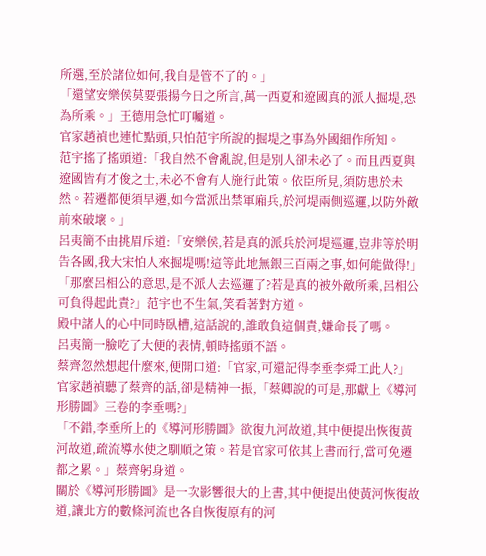所選,至於諸位如何,我自是管不了的。」
「還望安樂侯莫要張揚今日之所言,萬一西夏和遼國真的派人掘堤,恐為所乘。」王德用急忙叮囑道。
官家趙禎也連忙點頭,只怕范宇所說的掘堤之事為外國細作所知。
范宇搖了搖頭道:「我自然不會亂說,但是別人卻未必了。而且西夏與遼國皆有才俊之士,未必不會有人施行此策。依臣所見,須防患於未然。若遷都便須早遷,如今當派出禁軍廂兵,於河堤兩側巡邏,以防外敵前來破壞。」
呂夷簡不由挑眉斥道:「安樂侯,若是真的派兵於河堤巡邏,豈非等於明告各國,我大宋怕人來掘堤嗎!這等此地無銀三百兩之事,如何能做得!」
「那麼呂相公的意思,是不派人去巡邏了?若是真的被外敵所乘,呂相公可負得起此責?」范宇也不生氣,笑看著對方道。
殿中諸人的心中同時臥槽,這話說的,誰敢負這個責,嫌命長了嗎。
呂夷簡一臉吃了大便的表情,頓時搖頭不語。
蔡齊忽然想起什麼來,便開口道:「官家,可還記得李垂李舜工此人?」
官家趙禎聽了蔡齊的話,卻是精神一振,「蔡卿說的可是,那獻上《導河形勝圖》三卷的李垂嗎?」
「不錯,李垂所上的《導河形勝圖》欲復九河故道,其中便提出恢復黃河故道,疏流導水使之馴順之策。若是官家可依其上書而行,當可免遷都之累。」蔡齊躬身道。
關於《導河形勝圖》是一次影響很大的上書,其中便提出使黃河恢復故道,讓北方的數條河流也各自恢復原有的河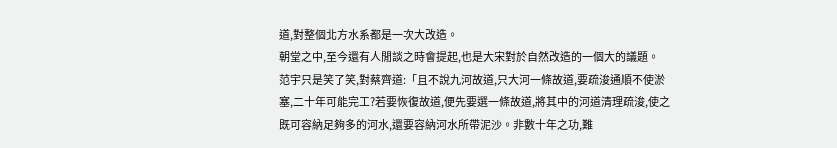道,對整個北方水系都是一次大改造。
朝堂之中,至今還有人閒談之時會提起,也是大宋對於自然改造的一個大的議題。
范宇只是笑了笑,對蔡齊道:「且不說九河故道,只大河一條故道,要疏浚通順不使淤塞,二十年可能完工?若要恢復故道,便先要選一條故道,將其中的河道清理疏浚,使之既可容納足夠多的河水,還要容納河水所帶泥沙。非數十年之功,難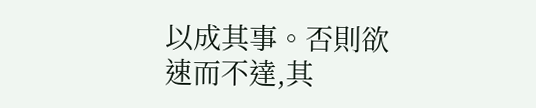以成其事。否則欲速而不達,其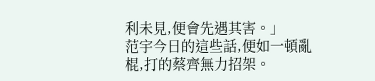利未見,便會先遇其害。」
范宇今日的這些話,便如一頓亂棍,打的蔡齊無力招架。